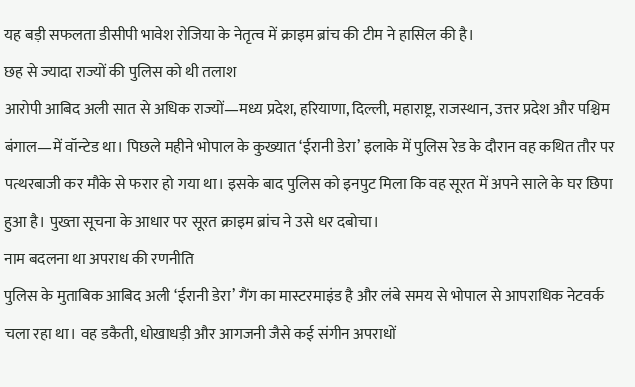यह बड़ी सफलता डीसीपी भावेश रोजिया के नेतृत्व में क्राइम ब्रांच की टीम ने हासिल की है।
छह से ज्यादा राज्यों की पुलिस को थी तलाश
आरोपी आबिद अली सात से अधिक राज्यों—मध्य प्रदेश, हरियाणा, दिल्ली, महाराष्ट्र, राजस्थान, उत्तर प्रदेश और पश्चिम बंगाल—में वॉन्टेड था। पिछले महीने भोपाल के कुख्यात ‘ईरानी डेरा’ इलाके में पुलिस रेड के दौरान वह कथित तौर पर पत्थरबाजी कर मौके से फरार हो गया था। इसके बाद पुलिस को इनपुट मिला कि वह सूरत में अपने साले के घर छिपा हुआ है। पुख्ता सूचना के आधार पर सूरत क्राइम ब्रांच ने उसे धर दबोचा।
नाम बदलना था अपराध की रणनीति
पुलिस के मुताबिक आबिद अली ‘ईरानी डेरा’ गैंग का मास्टरमाइंड है और लंबे समय से भोपाल से आपराधिक नेटवर्क चला रहा था। वह डकैती, धोखाधड़ी और आगजनी जैसे कई संगीन अपराधों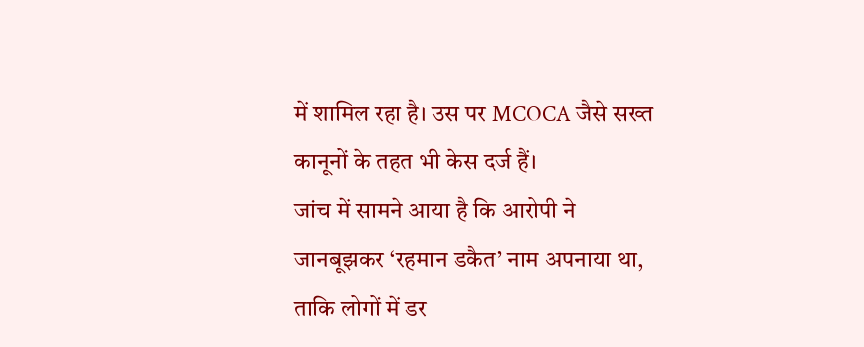में शामिल रहा है। उस पर MCOCA जैसे सख्त कानूनों के तहत भी केस दर्ज हैं।
जांच में सामने आया है कि आरोपी ने जानबूझकर ‘रहमान डकैत’ नाम अपनाया था, ताकि लोगों में डर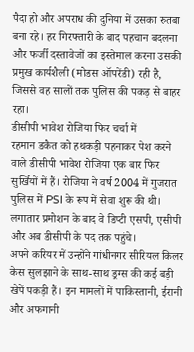पैदा हो और अपराध की दुनिया में उसका रुतबा बना रहे। हर गिरफ्तारी के बाद पहचान बदलना और फर्जी दस्तावेजों का इस्तेमाल करना उसकी प्रमुख कार्यशैली (मोडस ऑपरेंडी) रही है, जिससे वह सालों तक पुलिस की पकड़ से बाहर रहा।
डीसीपी भावेश रोजिया फिर चर्चा में
रहमान डकैत को हथकड़ी पहनाकर पेश करने वाले डीसीपी भावेश रोजिया एक बार फिर सुर्खियों में हैं। रोजिया ने वर्ष 2004 में गुजरात पुलिस में PSI के रूप में सेवा शुरू की थी। लगातार प्रमोशन के बाद वे डिप्टी एसपी, एसीपी और अब डीसीपी के पद तक पहुंचे।
अपने करियर में उन्होंने गांधीनगर सीरियल किलर केस सुलझाने के साथ-साथ ड्रग्स की कई बड़ी खेपें पकड़ी हैं। इन मामलों में पाकिस्तानी, ईरानी और अफगानी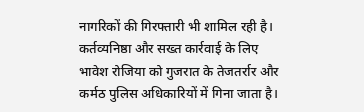नागरिकों की गिरफ्तारी भी शामिल रही है। कर्तव्यनिष्ठा और सख्त कार्रवाई के लिए भावेश रोजिया को गुजरात के तेजतर्रार और कर्मठ पुलिस अधिकारियों में गिना जाता है।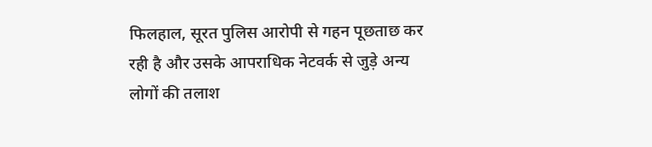फिलहाल, सूरत पुलिस आरोपी से गहन पूछताछ कर रही है और उसके आपराधिक नेटवर्क से जुड़े अन्य लोगों की तलाश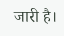जारी है।